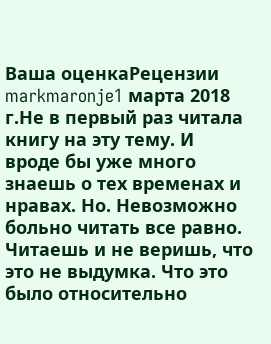Ваша оценкаРецензии
markmaronje1 марта 2018 г.Не в первый раз читала книгу на эту тему. И вроде бы уже много знаешь о тех временах и нравах. Но. Невозможно больно читать все равно.
Читаешь и не веришь, что это не выдумка. Что это было относительно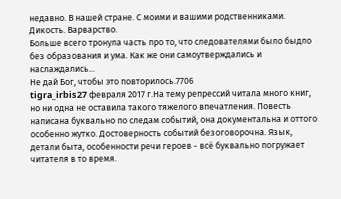недавно. В нашей стране. С моими и вашими родственниками. Дикость. Варварство.
Больше всего тронула часть про то, что следователями было быдло без образования и ума. Как же они самоутверждались и наслаждались...
Не дай Бог, чтобы это повторилось.7706
tigra_irbis27 февраля 2017 г.На тему репрессий читала много книг, но ни одна не оставила такого тяжелого впечатления. Повесть написана буквально по следам событий, она документальна и оттого особенно жутко. Достоверность событий безоговорочна. Язык, детали быта, особенности речи героев - всё буквально погружает читателя в то время.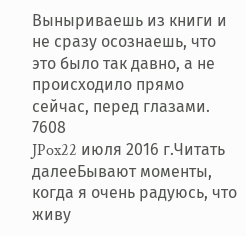Выныриваешь из книги и не сразу осознаешь, что это было так давно, а не происходило прямо сейчас, перед глазами.
7608
JPox22 июля 2016 г.Читать далееБывают моменты, когда я очень радуюсь, что живу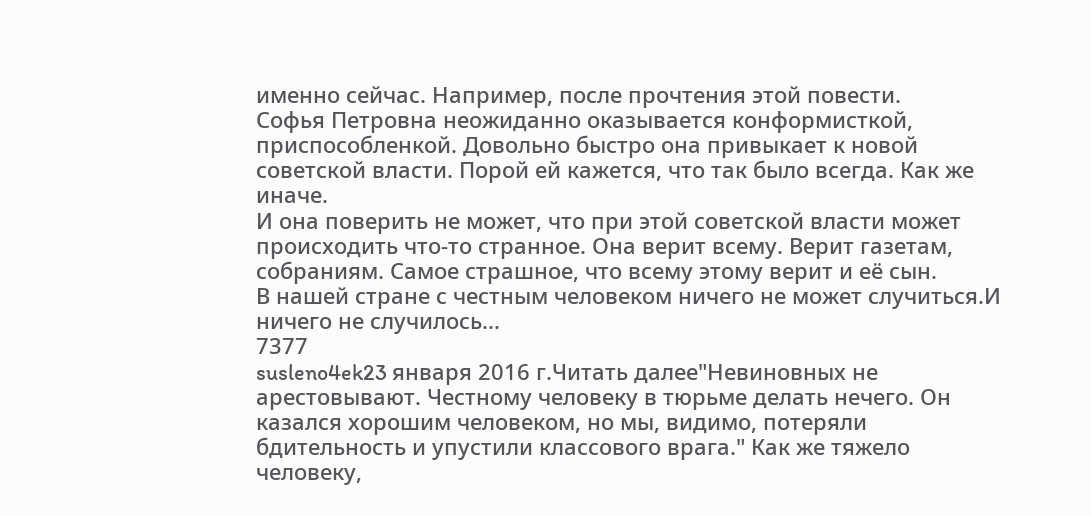именно сейчас. Например, после прочтения этой повести.
Софья Петровна неожиданно оказывается конформисткой, приспособленкой. Довольно быстро она привыкает к новой советской власти. Порой ей кажется, что так было всегда. Как же иначе.
И она поверить не может, что при этой советской власти может происходить что-то странное. Она верит всему. Верит газетам, собраниям. Самое страшное, что всему этому верит и её сын.
В нашей стране с честным человеком ничего не может случиться.И ничего не случилось...
7377
susleno4ek23 января 2016 г.Читать далее"Невиновных не арестовывают. Честному человеку в тюрьме делать нечего. Он казался хорошим человеком, но мы, видимо, потеряли бдительность и упустили классового врага." Как же тяжело человеку,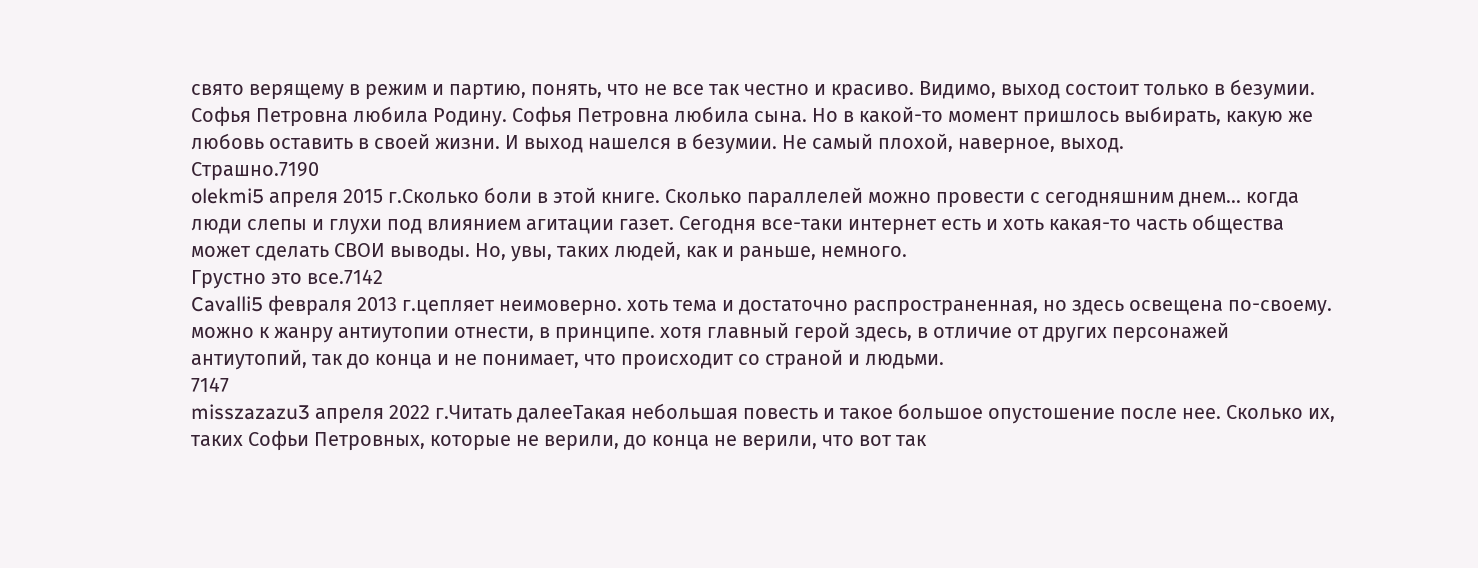свято верящему в режим и партию, понять, что не все так честно и красиво. Видимо, выход состоит только в безумии.
Софья Петровна любила Родину. Софья Петровна любила сына. Но в какой-то момент пришлось выбирать, какую же любовь оставить в своей жизни. И выход нашелся в безумии. Не самый плохой, наверное, выход.
Страшно.7190
olekmi5 апреля 2015 г.Сколько боли в этой книге. Сколько параллелей можно провести с сегодняшним днем... когда люди слепы и глухи под влиянием агитации газет. Сегодня все-таки интернет есть и хоть какая-то часть общества может сделать СВОИ выводы. Но, увы, таких людей, как и раньше, немного.
Грустно это все.7142
Cavalli5 февраля 2013 г.цепляет неимоверно. хоть тема и достаточно распространенная, но здесь освещена по-своему. можно к жанру антиутопии отнести, в принципе. хотя главный герой здесь, в отличие от других персонажей антиутопий, так до конца и не понимает, что происходит со страной и людьми.
7147
misszazazu3 апреля 2022 г.Читать далееТакая небольшая повесть и такое большое опустошение после нее. Сколько их, таких Софьи Петровных, которые не верили, до конца не верили, что вот так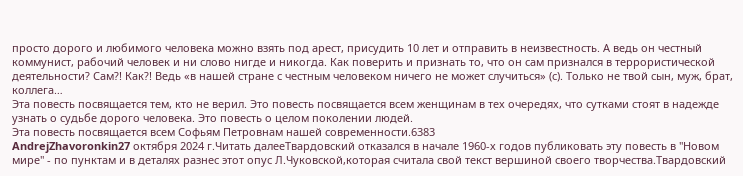просто дорого и любимого человека можно взять под арест, присудить 10 лет и отправить в неизвестность. А ведь он честный коммунист, рабочий человек и ни слово нигде и никогда. Как поверить и признать то, что он сам признался в террористической деятельности? Сам?! Как?! Ведь «в нашей стране с честным человеком ничего не может случиться» (с). Только не твой сын, муж, брат, коллега…
Эта повесть посвящается тем, кто не верил. Это повесть посвящается всем женщинам в тех очередях, что сутками стоят в надежде узнать о судьбе дорого человека. Это повесть о целом поколении людей.
Эта повесть посвящается всем Софьям Петровнам нашей современности.6383
AndrejZhavoronkin27 октября 2024 г.Читать далееТвардовский отказался в начале 1960-х годов публиковать эту повесть в "Новом мире" - по пунктам и в деталях разнес этот опус Л.Чуковской,которая считала свой текст вершиной своего творчества.Твардовский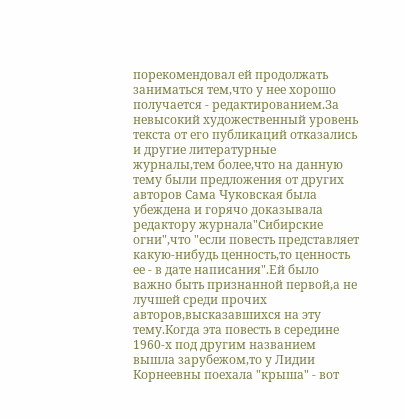порекомендовал ей продолжать заниматься тем,что у нее хорошо получается - редактированием.За невысокий художественный уровень текста от его публикаций отказались и другие литературные журналы,тем более,что на данную тему были предложения от других авторов Сама Чуковская была убеждена и горячо доказывала редактору журнала"Сибирские огни",что "если повесть представляет какую-нибудь ценность,то ценность ее - в дате написания".Ей было важно быть признанной первой,а не лучшей среди прочих авторов,высказавшихся на эту тему.Когда эта повесть в середине 1960-х под другим названием вышла зарубежом,то у Лидии Корнеевны поехала "крыша" - вот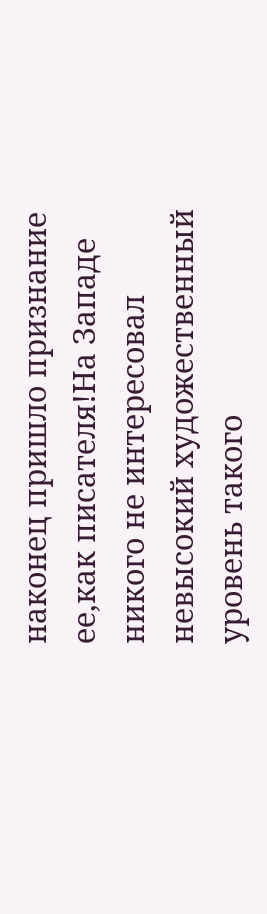наконец пришло признание ее,как писателя!На Западе никого не интересовал невысокий художественный уровень такого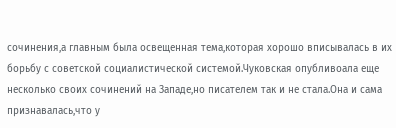сочинения,а главным была освещенная тема,которая хорошо вписывалась в их борьбу с советской социалистической системой.Чуковская опубливоала еще несколько своих сочинений на Западе,но писателем так и не стала.Она и сама признавалась,что у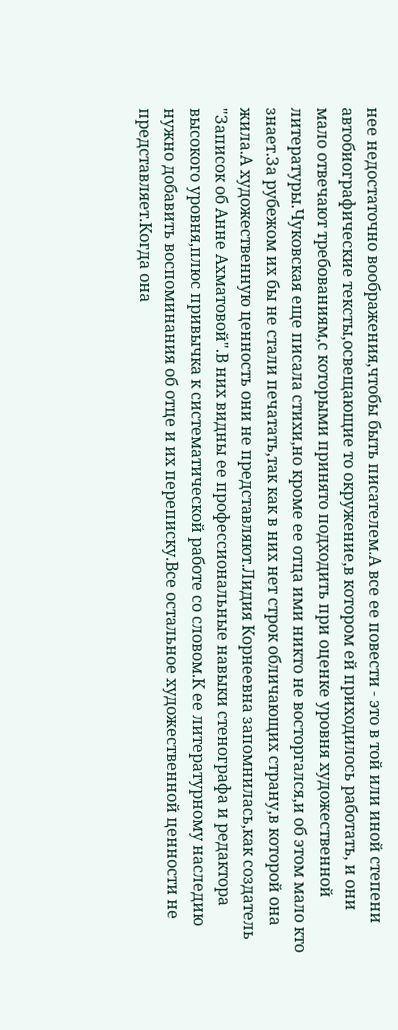нее недостаточно воображения,чтобы быть писателем.А все ее повести - это в той или иной степени автобиографические тексты,освещающие то окружение,в котором ей приходилось работать, и они мало отвечают требованиям,с которыми принято подходить при оценке уровня художественной литературы.Чуковская еще писала стихи,но кроме ее отца ими никто не восторгался,и об этом мало кто знает.За рубежом их бы не стали печатать,так как в них нет строк обличающих страну,в которой она жила.А художественную ценность они не представляют.Лидия Корнеевна запомнилась,как создатель "Записок об Анне Ахматовой".В них видны ее профессиональные навыки стенографа и редактора высокого уровня,плюс привычка к систематической работе со словом.К ее литературному наследию нужно добавить воспоминания об отце и их переписку.Все остальное художественной ценности не представляет.Когда она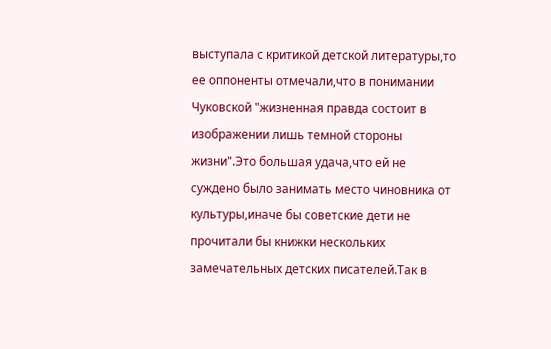выступала с критикой детской литературы,то ее оппоненты отмечали,что в понимании Чуковской "жизненная правда состоит в изображении лишь темной стороны жизни".Это большая удача,что ей не суждено было занимать место чиновника от культуры,иначе бы советские дети не прочитали бы книжки нескольких замечательных детских писателей.Так в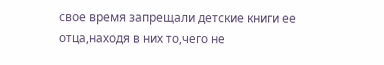свое время запрещали детские книги ее отца,находя в них то,чего не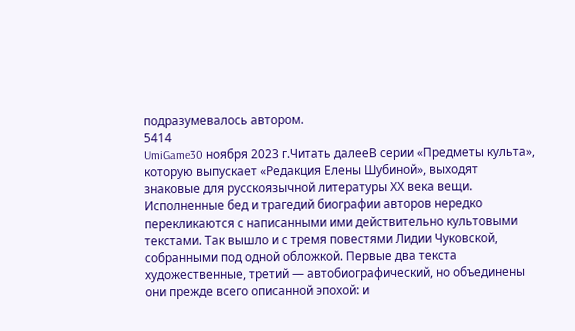подразумевалось автором.
5414
UmiGame30 ноября 2023 г.Читать далееВ серии «Предметы культа», которую выпускает «Редакция Елены Шубиной», выходят знаковые для русскоязычной литературы ХХ века вещи. Исполненные бед и трагедий биографии авторов нередко перекликаются с написанными ими действительно культовыми текстами. Так вышло и с тремя повестями Лидии Чуковской, собранными под одной обложкой. Первые два текста художественные, третий — автобиографический, но объединены они прежде всего описанной эпохой: и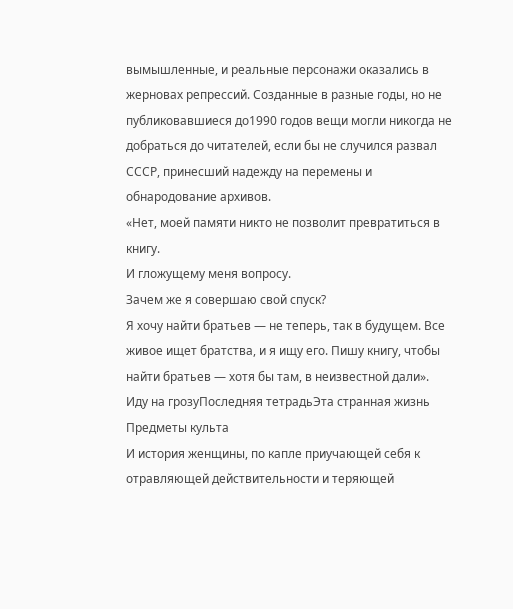вымышленные, и реальные персонажи оказались в жерновах репрессий. Созданные в разные годы, но не публиковавшиеся до1990 годов вещи могли никогда не добраться до читателей, если бы не случился развал СССР, принесший надежду на перемены и обнародование архивов.
«Нет, моей памяти никто не позволит превратиться в книгу.
И гложущему меня вопросу.
Зачем же я совершаю свой спуск?
Я хочу найти братьев — не теперь, так в будущем. Все живое ищет братства, и я ищу его. Пишу книгу, чтобы найти братьев — хотя бы там, в неизвестной дали».
Иду на грозуПоследняя тетрадьЭта странная жизнь
Предметы культа
И история женщины, по капле приучающей себя к отравляющей действительности и теряющей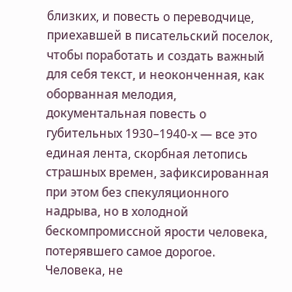близких, и повесть о переводчице, приехавшей в писательский поселок, чтобы поработать и создать важный для себя текст, и неоконченная, как оборванная мелодия, документальная повесть о губительных 1930–1940‑х — все это единая лента, скорбная летопись страшных времен, зафиксированная при этом без спекуляционного надрыва, но в холодной бескомпромиссной ярости человека, потерявшего самое дорогое. Человека, не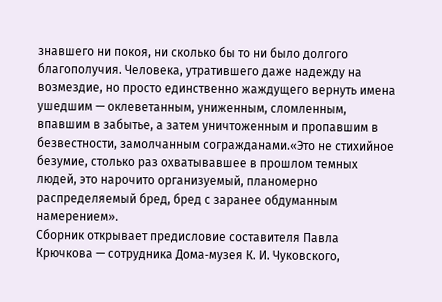знавшего ни покоя, ни сколько бы то ни было долгого благополучия. Человека, утратившего даже надежду на возмездие, но просто единственно жаждущего вернуть имена ушедшим — оклеветанным, униженным, сломленным, впавшим в забытье, а затем уничтоженным и пропавшим в безвестности, замолчанным согражданами.«Это не стихийное безумие, столько раз охватывавшее в прошлом темных людей, это нарочито организуемый, планомерно распределяемый бред, бред с заранее обдуманным намерением».
Сборник открывает предисловие составителя Павла Крючкова — сотрудника Дома‑музея К. И. Чуковского,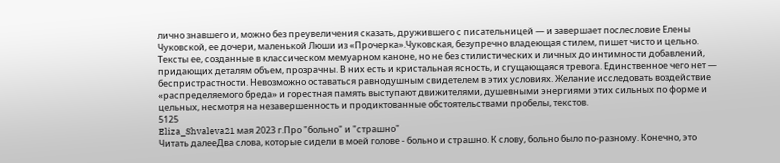лично знавшего и, можно без преувеличения сказать, дружившего с писательницей — и завершает послесловие Елены Чуковской, ее дочери, маленькой Люши из «Прочерка».Чуковская, безупречно владеющая стилем, пишет чисто и цельно. Тексты ее, созданные в классическом мемуарном каноне, но не без стилистических и личных до интимности добавлений, придающих деталям объем, прозрачны. В них есть и кристальная ясность, и сгущающаяся тревога. Единственное чего нет — беспристрастности. Невозможно оставаться равнодушным свидетелем в этих условиях. Желание исследовать воздействие «распределяемого бреда» и горестная память выступают движителями, душевными энергиями этих сильных по форме и цельных, несмотря на незавершенность и продиктованные обстоятельствами пробелы, текстов.
5125
Eliza_Shvaleva21 мая 2023 г.Про "больно" и "страшно"
Читать далееДва слова, которые сидели в моей голове - больно и страшно. К слову, больно было по-разному. Конечно, это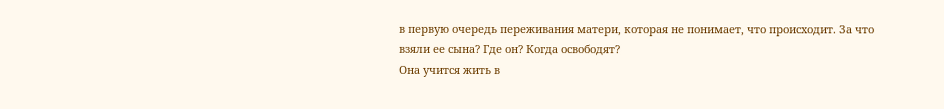в первую очередь переживания матери, которая не понимает, что происходит. За что взяли ее сына? Где он? Когда освободят?
Она учится жить в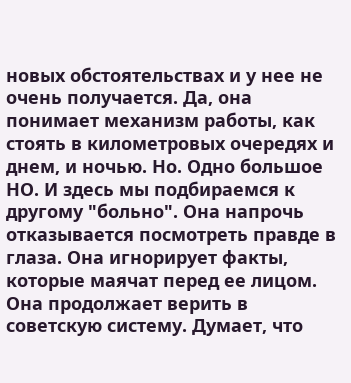новых обстоятельствах и у нее не очень получается. Да, она понимает механизм работы, как стоять в километровых очередях и днем, и ночью. Но. Одно большое НО. И здесь мы подбираемся к другому "больно". Она напрочь отказывается посмотреть правде в глаза. Она игнорирует факты, которые маячат перед ее лицом. Она продолжает верить в советскую систему. Думает, что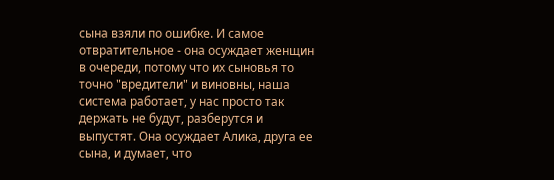сына взяли по ошибке. И самое отвратительное - она осуждает женщин в очереди, потому что их сыновья то точно "вредители" и виновны, наша система работает, у нас просто так держать не будут, разберутся и выпустят. Она осуждает Алика, друга ее сына, и думает, что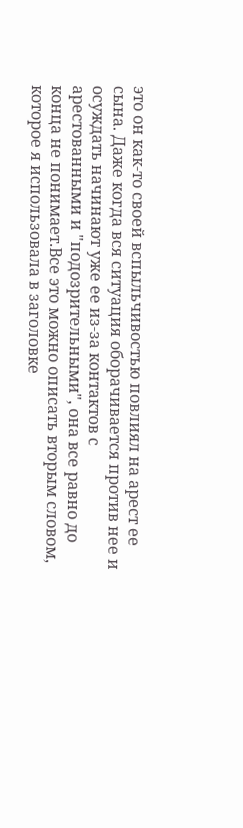это он как-то своей вспыльчивостью повлиял на арест ее сына. Даже когда вся ситуация оборачивается против нее и осуждать начинают уже ее из-за контактов с арестованными и "подозрительными", она все равно до конца не понимает.Все это можно описать вторым словом, которое я использовала в заголовке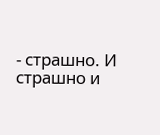- страшно. И страшно и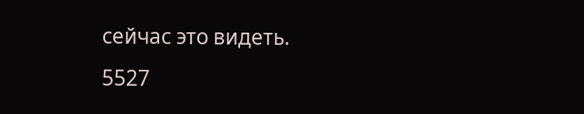сейчас это видеть.
5527